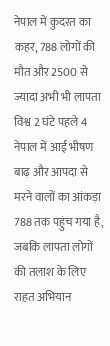नेपाल में कुदरत का कहर, 788 लोगों की मौत और 2500 से ज्यादा अभी भी लापता विश्व 2 घंटे पहले 4
नेपाल में आई भीषण बाढ़ और आपदा से मरने वालों का आंकड़ा 788 तक पहुंच गया है, जबकि लापता लोगों की तलाश के लिए राहत अभियान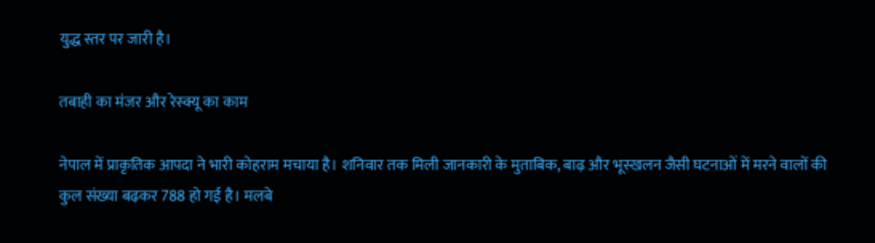युद्ध स्तर पर जारी है।

तबाही का मंजर और रेस्क्यू का काम

नेपाल में प्राकृतिक आपदा ने भारी कोहराम मचाया है। शनिवार तक मिली जानकारी के मुताबिक, बाढ़ और भूस्खलन जैसी घटनाओं में मरने वालों की कुल संख्या बढ़कर 788 हो गई है। मलबे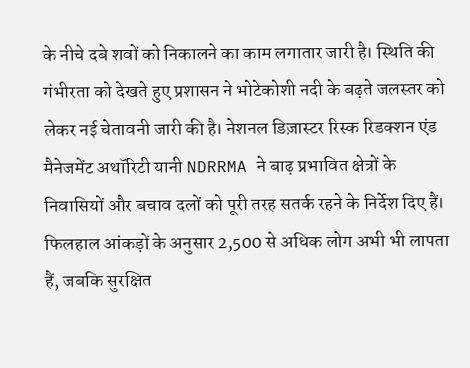के नीचे दबे शवों को निकालने का काम लगातार जारी है। स्थिति की गंभीरता को देखते हुए प्रशासन ने भोटेकोशी नदी के बढ़ते जलस्तर को लेकर नई चेतावनी जारी की है। नेशनल डिज़ास्टर रिस्क रिडक्शन एंड मैनेजमेंट अथॉरिटी यानी NDRRMA ने बाढ़ प्रभावित क्षेत्रों के निवासियों और बचाव दलों को पूरी तरह सतर्क रहने के निर्देश दिए हैं। फिलहाल आंकड़ों के अनुसार 2,500 से अधिक लोग अभी भी लापता हैं, जबकि सुरक्षित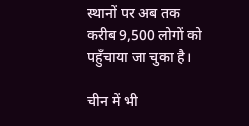स्थानों पर अब तक करीब 9,500 लोगों को पहुँचाया जा चुका है।

चीन में भी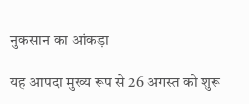नुकसान का आंकड़ा

यह आपदा मुख्य रूप से 26 अगस्त को शुरू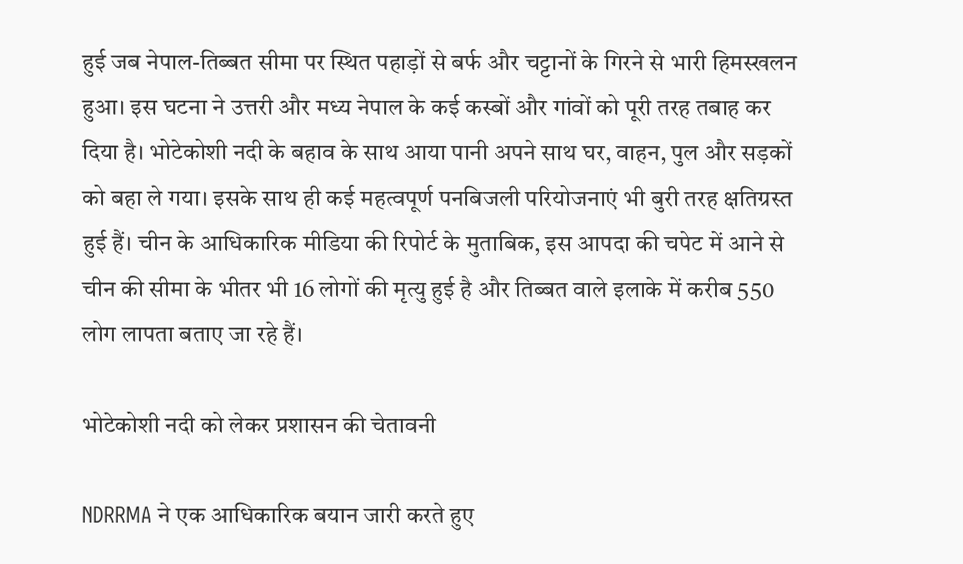हुई जब नेपाल-तिब्बत सीमा पर स्थित पहाड़ों से बर्फ और चट्टानों के गिरने से भारी हिमस्खलन हुआ। इस घटना ने उत्तरी और मध्य नेपाल के कई कस्बों और गांवों को पूरी तरह तबाह कर दिया है। भोटेकोशी नदी के बहाव के साथ आया पानी अपने साथ घर, वाहन, पुल और सड़कों को बहा ले गया। इसके साथ ही कई महत्वपूर्ण पनबिजली परियोजनाएं भी बुरी तरह क्षतिग्रस्त हुई हैं। चीन के आधिकारिक मीडिया की रिपोर्ट के मुताबिक, इस आपदा की चपेट में आने से चीन की सीमा के भीतर भी 16 लोगों की मृत्यु हुई है और तिब्बत वाले इलाके में करीब 550 लोग लापता बताए जा रहे हैं।

भोटेकोशी नदी को लेकर प्रशासन की चेतावनी

NDRRMA ने एक आधिकारिक बयान जारी करते हुए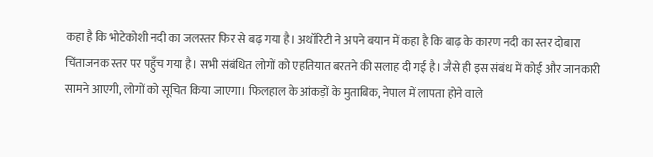कहा है कि भोटेकोशी नदी का जलस्तर फिर से बढ़ गया है। अथॉरिटी ने अपने बयान में कहा है कि बाढ़ के कारण नदी का स्तर दोबारा चिंताजनक स्तर पर पहुँच गया है। सभी संबंधित लोगों को एहतियात बरतने की सलाह दी गई है। जैसे ही इस संबंध में कोई और जानकारी सामने आएगी, लोगों को सूचित किया जाएगा। फिलहाल के आंकड़ों के मुताबिक, नेपाल में लापता होने वाले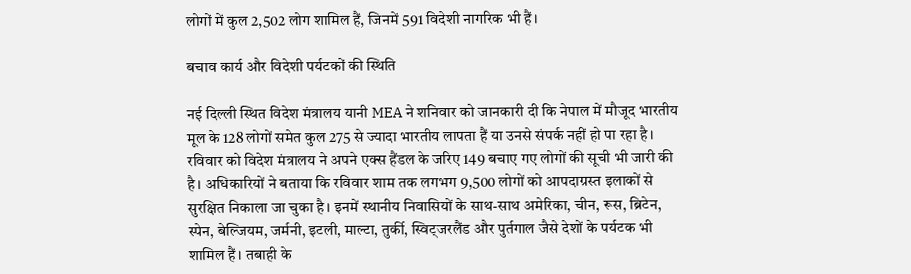लोगों में कुल 2,502 लोग शामिल हैं, जिनमें 591 विदेशी नागरिक भी हैं।

बचाव कार्य और विदेशी पर्यटकों की स्थिति

नई दिल्ली स्थित विदेश मंत्रालय यानी MEA ने शनिवार को जानकारी दी कि नेपाल में मौजूद भारतीय मूल के 128 लोगों समेत कुल 275 से ज्यादा भारतीय लापता हैं या उनसे संपर्क नहीं हो पा रहा है। रविवार को विदेश मंत्रालय ने अपने एक्स हैंडल के जरिए 149 बचाए गए लोगों की सूची भी जारी की है। अधिकारियों ने बताया कि रविवार शाम तक लगभग 9,500 लोगों को आपदाग्रस्त इलाकों से सुरक्षित निकाला जा चुका है। इनमें स्थानीय निवासियों के साथ-साथ अमेरिका, चीन, रूस, ब्रिटेन, स्पेन, बेल्जियम, जर्मनी, इटली, माल्टा, तुर्की, स्विट्जरलैंड और पुर्तगाल जैसे देशों के पर्यटक भी शामिल हैं। तबाही के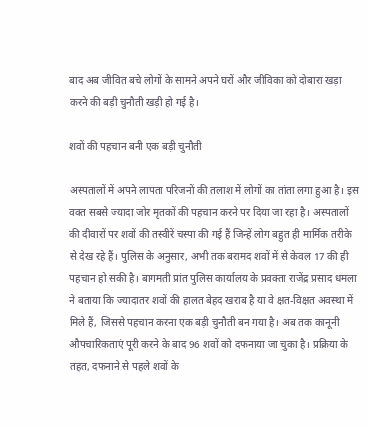बाद अब जीवित बचे लोगों के सामने अपने घरों और जीविका को दोबारा खड़ा करने की बड़ी चुनौती खड़ी हो गई है।

शवों की पहचान बनी एक बड़ी चुनौती

अस्पतालों में अपने लापता परिजनों की तलाश में लोगों का तांता लगा हुआ है। इस वक्त सबसे ज्यादा जोर मृतकों की पहचान करने पर दिया जा रहा है। अस्पतालों की दीवारों पर शवों की तस्वीरें चस्पा की गई हैं जिन्हें लोग बहुत ही मार्मिक तरीके से देख रहे हैं। पुलिस के अनुसार, अभी तक बरामद शवों में से केवल 17 की ही पहचान हो सकी है। बागमती प्रांत पुलिस कार्यालय के प्रवक्ता राजेंद्र प्रसाद धमला ने बताया कि ज्यादातर शवों की हालत बेहद खराब है या वे क्षत-विक्षत अवस्था में मिले हैं, जिससे पहचान करना एक बड़ी चुनौती बन गया है। अब तक कानूनी औपचारिकताएं पूरी करने के बाद 96 शवों को दफनाया जा चुका है। प्रक्रिया के तहत, दफनाने से पहले शवों के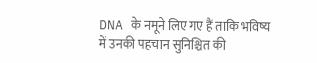DNA के नमूने लिए गए हैं ताकि भविष्य में उनकी पहचान सुनिश्चित की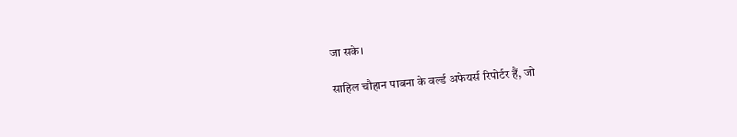जा सके।

साहिल चौहान पाबना के वर्ल्ड अफेयर्स रिपोर्टर हैं, जो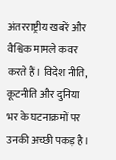अंतरराष्ट्रीय खबरें और वैश्विक मामले कवर करते हैं। विदेश नीति, कूटनीति और दुनिया भर के घटनाक्रमों पर उनकी अच्छी पकड़ है।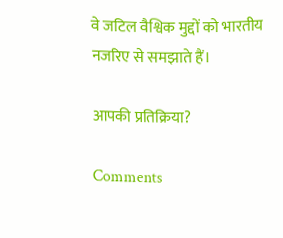वे जटिल वैश्विक मुद्दों को भारतीय नजरिए से समझाते हैं।

आपकी प्रतिक्रिया?

Comments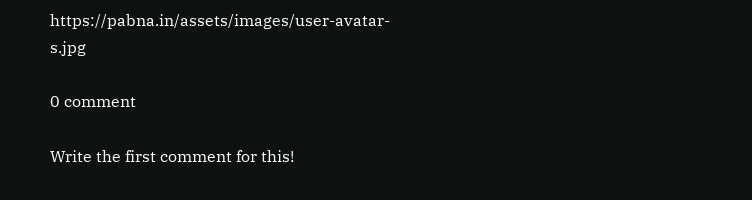https://pabna.in/assets/images/user-avatar-s.jpg

0 comment

Write the first comment for this!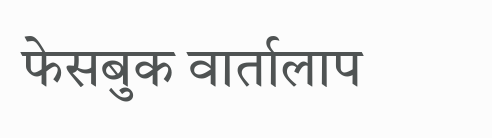फेसबुक वार्तालाप